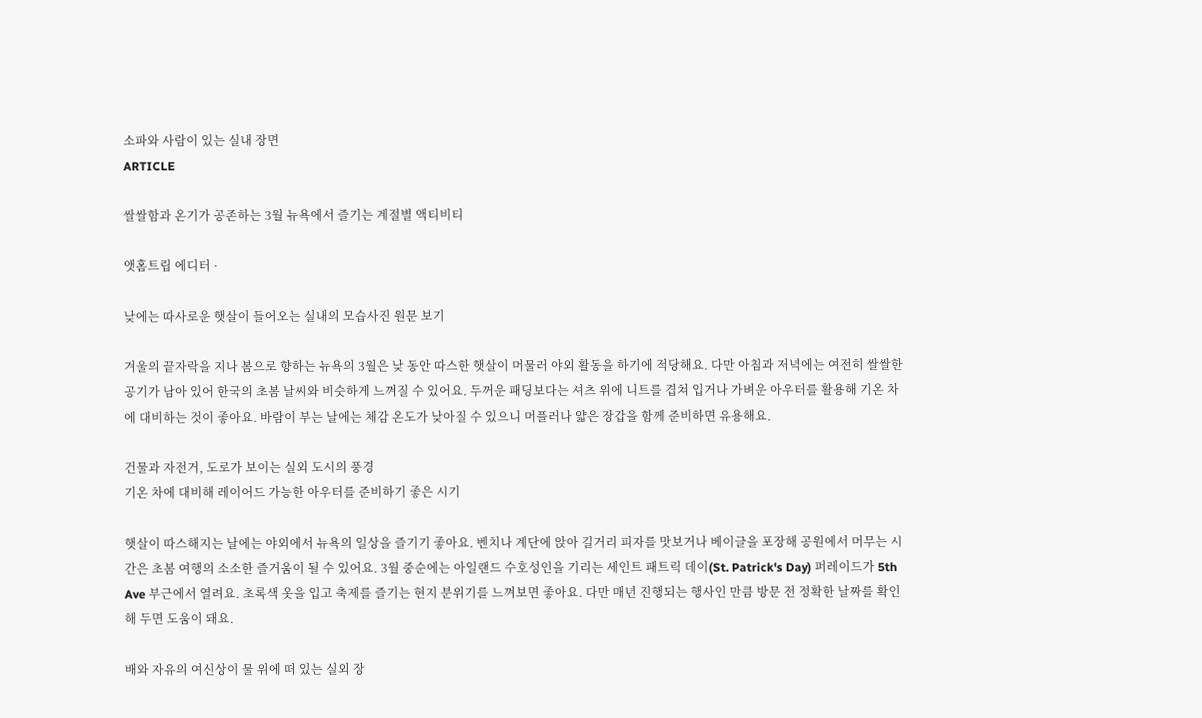소파와 사람이 있는 실내 장면
ARTICLE

쌀쌀함과 온기가 공존하는 3월 뉴욕에서 즐기는 계절별 액티비티

앳홈트립 에디터 ·

낮에는 따사로운 햇살이 들어오는 실내의 모습사진 원문 보기

겨울의 끝자락을 지나 봄으로 향하는 뉴욕의 3월은 낮 동안 따스한 햇살이 머물러 야외 활동을 하기에 적당해요. 다만 아침과 저녁에는 여전히 쌀쌀한 공기가 남아 있어 한국의 초봄 날씨와 비슷하게 느껴질 수 있어요. 두꺼운 패딩보다는 셔츠 위에 니트를 겹쳐 입거나 가벼운 아우터를 활용해 기온 차에 대비하는 것이 좋아요. 바람이 부는 날에는 체감 온도가 낮아질 수 있으니 머플러나 얇은 장갑을 함께 준비하면 유용해요.

건물과 자전거, 도로가 보이는 실외 도시의 풍경
기온 차에 대비해 레이어드 가능한 아우터를 준비하기 좋은 시기

햇살이 따스해지는 날에는 야외에서 뉴욕의 일상을 즐기기 좋아요. 벤치나 계단에 앉아 길거리 피자를 맛보거나 베이글을 포장해 공원에서 머무는 시간은 초봄 여행의 소소한 즐거움이 될 수 있어요. 3월 중순에는 아일랜드 수호성인을 기리는 세인트 패트릭 데이(St. Patrick's Day) 퍼레이드가 5th Ave 부근에서 열려요. 초록색 옷을 입고 축제를 즐기는 현지 분위기를 느껴보면 좋아요. 다만 매년 진행되는 행사인 만큼 방문 전 정확한 날짜를 확인해 두면 도움이 돼요.

배와 자유의 여신상이 물 위에 떠 있는 실외 장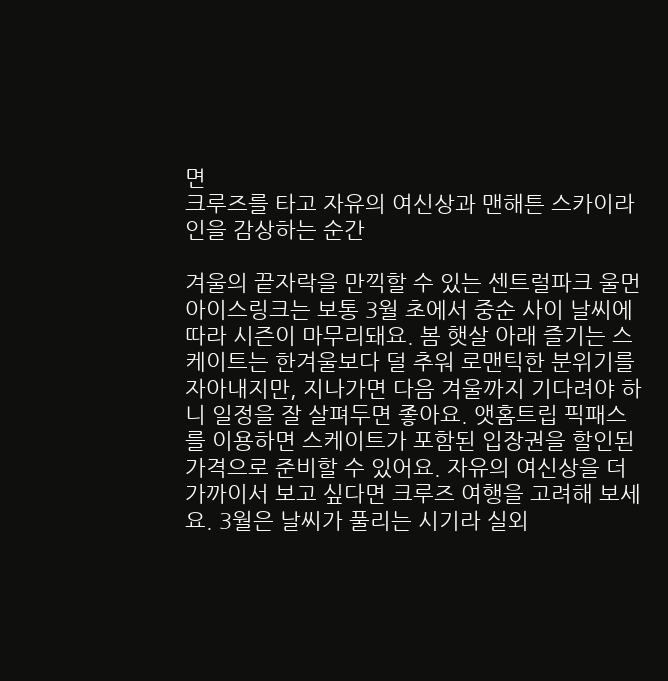면
크루즈를 타고 자유의 여신상과 맨해튼 스카이라인을 감상하는 순간

겨울의 끝자락을 만끽할 수 있는 센트럴파크 울먼 아이스링크는 보통 3월 초에서 중순 사이 날씨에 따라 시즌이 마무리돼요. 봄 햇살 아래 즐기는 스케이트는 한겨울보다 덜 추워 로맨틱한 분위기를 자아내지만, 지나가면 다음 겨울까지 기다려야 하니 일정을 잘 살펴두면 좋아요. 앳홈트립 픽패스를 이용하면 스케이트가 포함된 입장권을 할인된 가격으로 준비할 수 있어요. 자유의 여신상을 더 가까이서 보고 싶다면 크루즈 여행을 고려해 보세요. 3월은 날씨가 풀리는 시기라 실외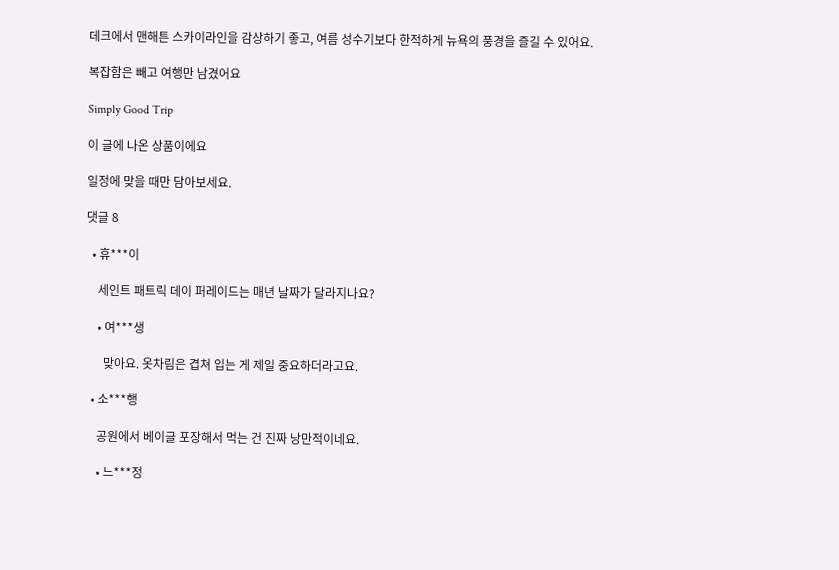데크에서 맨해튼 스카이라인을 감상하기 좋고, 여름 성수기보다 한적하게 뉴욕의 풍경을 즐길 수 있어요.

복잡함은 빼고 여행만 남겼어요

Simply Good Trip

이 글에 나온 상품이에요

일정에 맞을 때만 담아보세요.

댓글 8

  • 휴***이

    세인트 패트릭 데이 퍼레이드는 매년 날짜가 달라지나요?

    • 여***생

      맞아요. 옷차림은 겹쳐 입는 게 제일 중요하더라고요.

  • 소***행

    공원에서 베이글 포장해서 먹는 건 진짜 낭만적이네요.

    • 느***정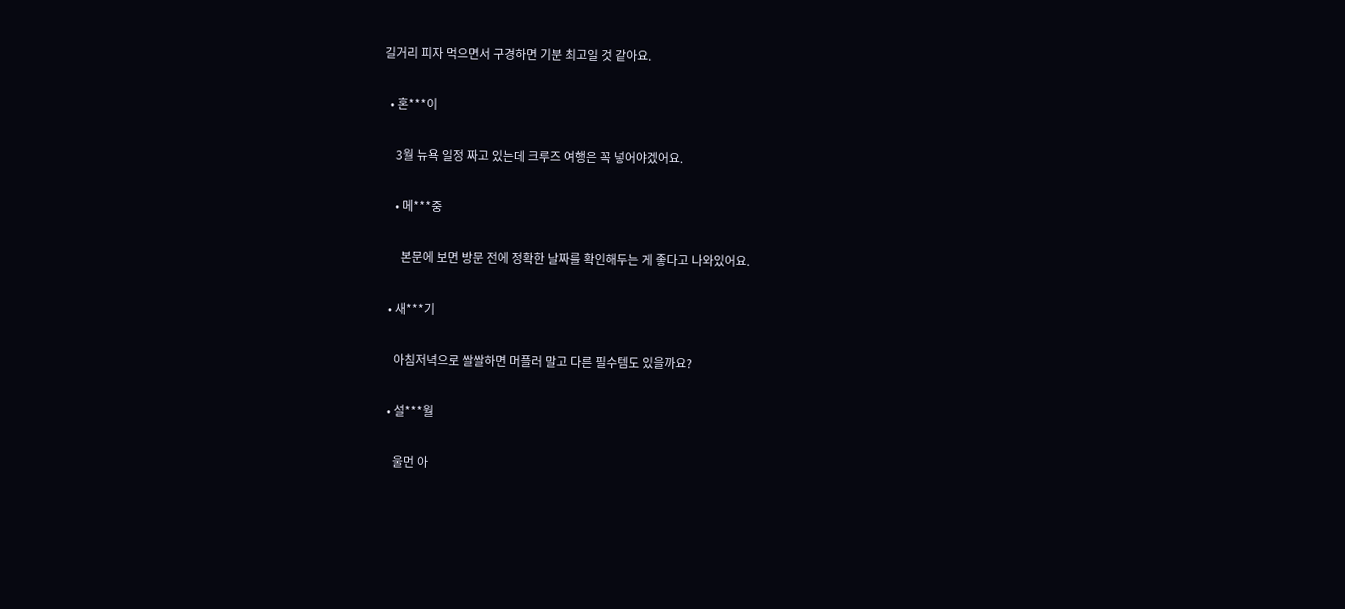길거리 피자 먹으면서 구경하면 기분 최고일 것 같아요.

  • 혼***이

    3월 뉴욕 일정 짜고 있는데 크루즈 여행은 꼭 넣어야겠어요.

    • 메***중

      본문에 보면 방문 전에 정확한 날짜를 확인해두는 게 좋다고 나와있어요.

  • 새***기

    아침저녁으로 쌀쌀하면 머플러 말고 다른 필수템도 있을까요?

  • 설***월

    울먼 아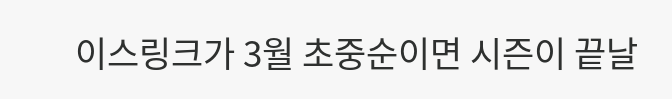이스링크가 3월 초중순이면 시즌이 끝날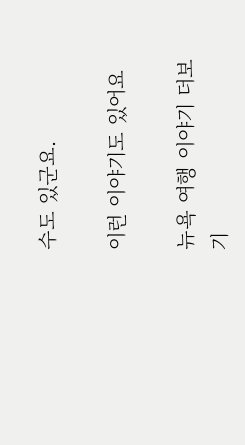수도 있군요.

이런 이야기도 있어요

뉴욕 여행 이야기 더보기